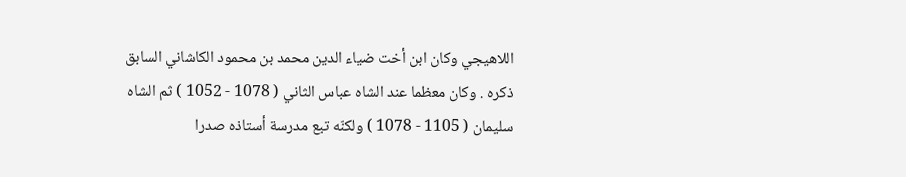اللاهيجي وكان ابن أخت ضياء الدين محمد بن محمود الكاشاني السابق ذكره . وكان معظما عند الشاه عباس الثاني ( 1078 - 1052 ) ثم الشاه سليمان ( 1105 - 1078 ) ولكنّه تبع مدرسة أستاذه صدرا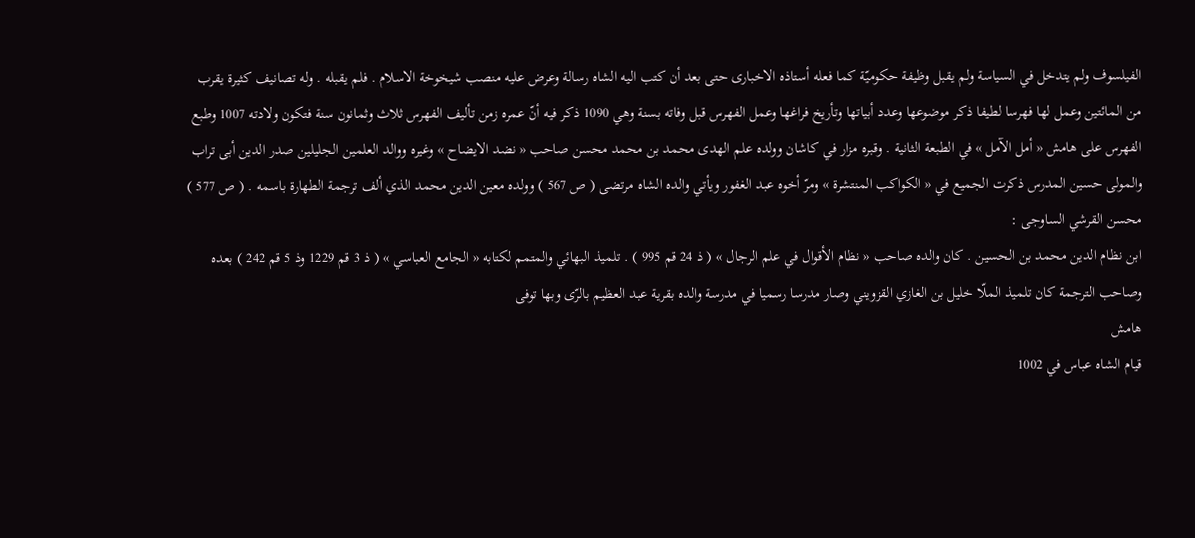الفيلسوف ولم يتدخل في السياسة ولم يقبل وظيفة حكوميّة كما فعله أستاذه الاخبارى حتى بعد أن كتب اليه الشاه رسالة وعرض عليه منصب شيخوخة الاسلام . فلم يقبله . وله تصانيف كثيرة يقرب من المائتين وعمل لها فهرسا لطيفا ذكر موضوعها وعدد أبياتها وتأريخ فراغها وعمل الفهرس قبل وفاته بسنة وهي 1090 ذكر فيه أنّ عمره زمن تأليف الفهرس ثلاث وثمانون سنة فتكون ولادته 1007 وطبع الفهرس على هامش « أمل الآمل » في الطبعة الثانية . وقبره مزار في كاشان وولده علم الهدى محمد بن محمد محسن صاحب « نضد الايضاح » وغيره ووالد العلمين الجليلين صدر الدين أبى تراب والمولى حسين المدرس ذكرت الجميع في « الكواكب المنتشرة » ومرّ أخوه عبد الغفور ويأتي والده الشاه مرتضى ( ص 567 ) وولده معين الدين محمد الذي ألف ترجمة الطهارة باسمه . ( ص 577 )
محسن القرشي الساوجى :
ابن نظام الدين محمد بن الحسين . كان والده صاحب « نظام الأقوال في علم الرجال » ( ذ 24 قم 995 ) . تلميذ البهائي والمتمم لكتابه « الجامع العباسي » ( ذ 3 قم 1229 وذ 5 قم 242 ) بعده وصاحب الترجمة كان تلميذ الملّا خليل بن الغازي القزويني وصار مدرسا رسميا في مدرسة والده بقرية عبد العظيم بالرّى وبها توفى
هامش
قيام الشاه عباس في 1002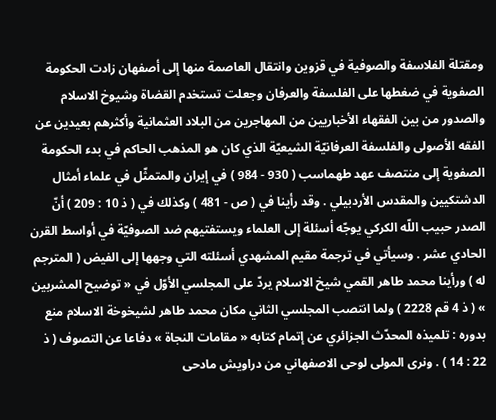ومقتلة الفلاسفة والصوفية في قزوين وانتقال العاصمة منها إلى أصفهان زادت الحكومة الصفوية في ضغطها على الفلسفة والعرفان وجعلت تستخدم القضاة وشيوخ الاسلام والصدور من بين الفقهاء الأخباريين من المهاجرين من البلاد العثمانية وأكثرهم بعيدين عن الفقه الأصولى والفلسفة العرفانيّة الشيعيّة الذي كان هو المذهب الحاكم في بدء الحكومة الصفوية إلى منتصف عهد طهماسب ( 930 - 984 ) في إيران والمتمثّل في علماء أمثال الدشتكيين والمقدس الأردبيلي . وقد رأينا في ( ص - 481 ) وكذلك في ( ذ 10 : 209 ) أنّ الصدر حبيب اللّه الكركي يوجّه أسئلة إلى العلماء ويستفتيهم ضد الصوفيّة في أواسط القرن الحادي عشر . وسيأتي في ترجمة مقيم المشهدي أسئلته التي وجهها إلى الفيض ( المترجم له ) ورأينا محمد طاهر القمي شيخ الاسلام يردّ على المجلسي الأوّل في « توضيح المشربين » ( ذ 4 قم 2228 ) ولما انتصب المجلسي الثاني مكان محمد طاهر لشيخوخة الاسلام منع بدوره : تلميذه المحدّث الجزائري عن إتمام كتابه « مقامات النجاة » دفاعا عن التصوف ( ذ 22 : 14 ) . ونرى المولى لوحى الاصفهاني من دراويش مادحى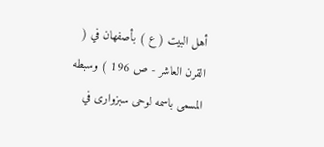أهل البيت ( ع ) بأصفهان في ( القرن العاشر - ص 196 ) وسبطه المسمى باسمه لوحى سبزوارى في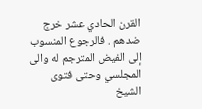القرن الحادي عشر خرج ضدهم . فالرجوع المنسوب إلى الفيض المترجم له والى المجلسي وحتى فتوى الشيخ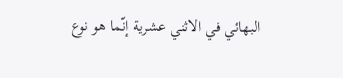البهائي في الاثني عشرية إنّما هو نوع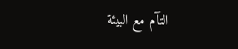التآم مع البيئة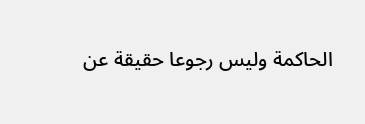الحاكمة وليس رجوعا حقيقة عن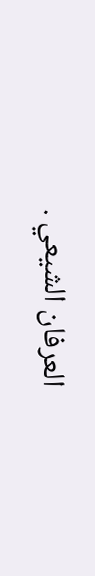العرفان الشيعي .